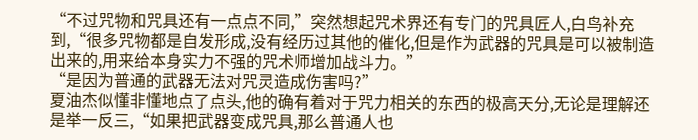“不过咒物和咒具还有一点点不同,”突然想起咒术界还有专门的咒具匠人,白鸟补充到,“很多咒物都是自发形成,没有经历过其他的催化,但是作为武器的咒具是可以被制造出来的,用来给本身实力不强的咒术师增加战斗力。”
“是因为普通的武器无法对咒灵造成伤害吗?”
夏油杰似懂非懂地点了点头,他的确有着对于咒力相关的东西的极高天分,无论是理解还是举一反三,“如果把武器变成咒具,那么普通人也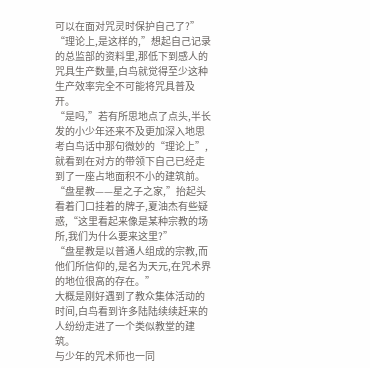可以在面对咒灵时保护自己了?”
“理论上,是这样的,”想起自己记录的总监部的资料里,那低下到感人的咒具生产数量,白鸟就觉得至少这种生产效率完全不可能将咒具普及开。
“是吗,”若有所思地点了点头,半长发的小少年还来不及更加深入地思考白鸟话中那句微妙的“理论上”,就看到在对方的带领下自己已经走到了一座占地面积不小的建筑前。
“盘星教——星之子之家,”抬起头看着门口挂着的牌子,夏油杰有些疑惑,“这里看起来像是某种宗教的场所,我们为什么要来这里?”
“盘星教是以普通人组成的宗教,而他们所信仰的,是名为天元,在咒术界的地位很高的存在。”
大概是刚好遇到了教众集体活动的时间,白鸟看到许多陆陆续续赶来的人纷纷走进了一个类似教堂的建筑。
与少年的咒术师也一同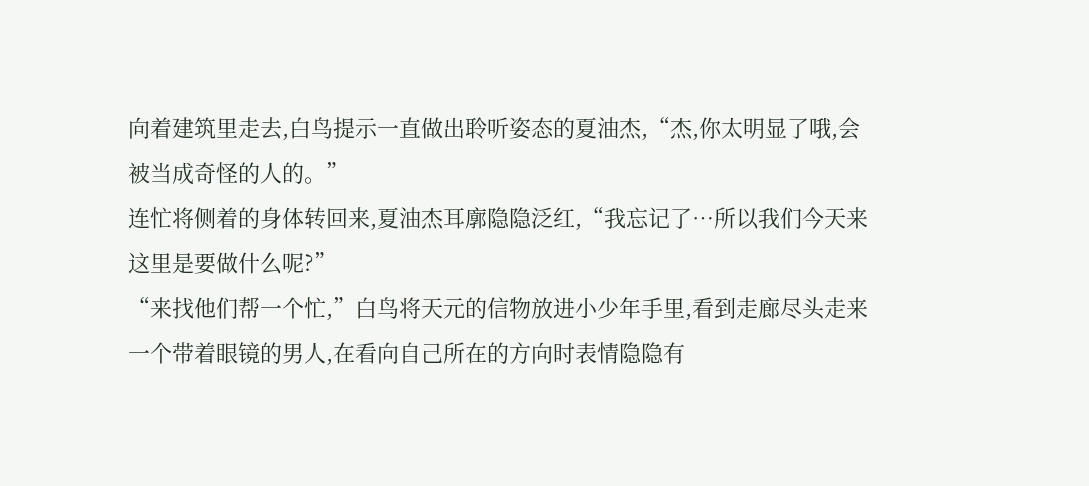向着建筑里走去,白鸟提示一直做出聆听姿态的夏油杰,“杰,你太明显了哦,会被当成奇怪的人的。”
连忙将侧着的身体转回来,夏油杰耳廓隐隐泛红,“我忘记了…所以我们今天来这里是要做什么呢?”
“来找他们帮一个忙,”白鸟将天元的信物放进小少年手里,看到走廊尽头走来一个带着眼镜的男人,在看向自己所在的方向时表情隐隐有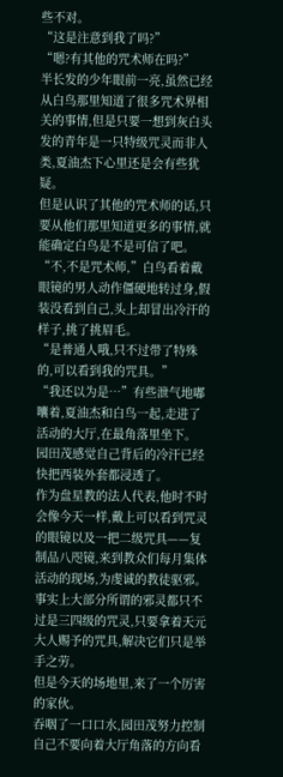些不对。
“这是注意到我了吗?”
“嗯?有其他的咒术师在吗?”
半长发的少年眼前一亮,虽然已经从白鸟那里知道了很多咒术界相关的事情,但是只要一想到灰白头发的青年是一只特级咒灵而非人类,夏油杰下心里还是会有些犹疑。
但是认识了其他的咒术师的话,只要从他们那里知道更多的事情,就能确定白鸟是不是可信了吧。
“不,不是咒术师,”白鸟看着戴眼镜的男人动作僵硬地转过身,假装没看到自己,头上却冒出冷汗的样子,挑了挑眉毛。
“是普通人哦,只不过带了特殊的,可以看到我的咒具。”
“我还以为是…”有些泄气地嘟囔着,夏油杰和白鸟一起,走进了活动的大厅,在最角落里坐下。
园田茂感觉自己背后的冷汗已经快把西装外套都浸透了。
作为盘星教的法人代表,他时不时会像今天一样,戴上可以看到咒灵的眼镜以及一把二级咒具——复制品八咫镜,来到教众们每月集体活动的现场,为虔诚的教徒驱邪。
事实上大部分所谓的邪灵都只不过是三四级的咒灵,只要拿着天元大人赐予的咒具,解决它们只是举手之劳。
但是今天的场地里,来了一个厉害的家伙。
吞咽了一口口水,园田茂努力控制自己不要向着大厅角落的方向看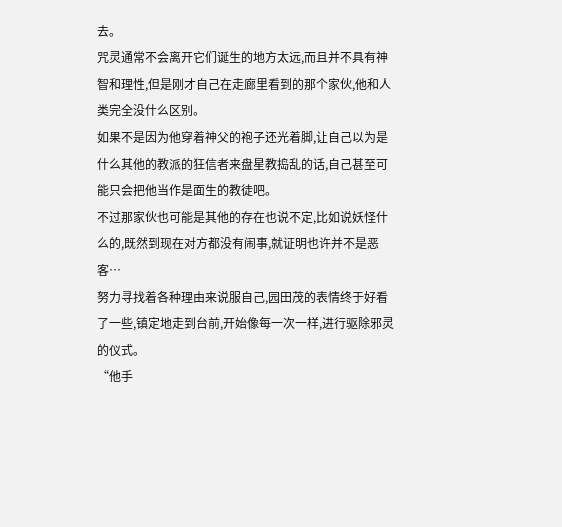去。
咒灵通常不会离开它们诞生的地方太远,而且并不具有神智和理性,但是刚才自己在走廊里看到的那个家伙,他和人类完全没什么区别。
如果不是因为他穿着神父的袍子还光着脚,让自己以为是什么其他的教派的狂信者来盘星教捣乱的话,自己甚至可能只会把他当作是面生的教徒吧。
不过那家伙也可能是其他的存在也说不定,比如说妖怪什么的,既然到现在对方都没有闹事,就证明也许并不是恶客…
努力寻找着各种理由来说服自己,园田茂的表情终于好看了一些,镇定地走到台前,开始像每一次一样,进行驱除邪灵的仪式。
“他手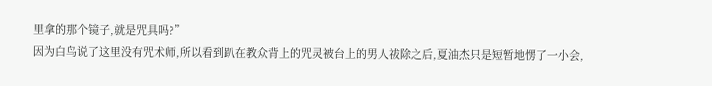里拿的那个镜子,就是咒具吗?”
因为白鸟说了这里没有咒术师,所以看到趴在教众背上的咒灵被台上的男人祓除之后,夏油杰只是短暂地愣了一小会,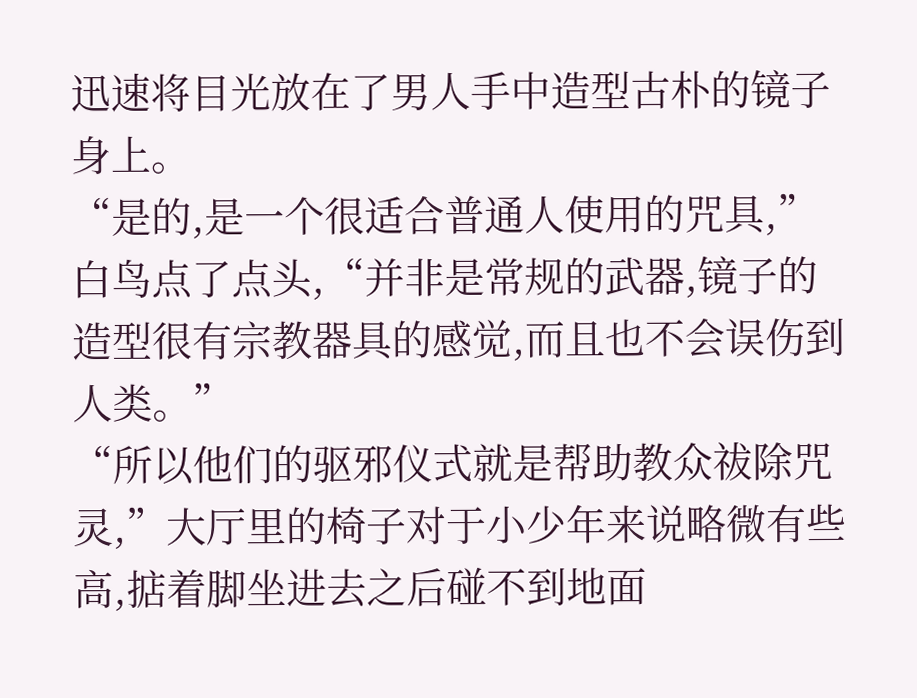迅速将目光放在了男人手中造型古朴的镜子身上。
“是的,是一个很适合普通人使用的咒具,”白鸟点了点头,“并非是常规的武器,镜子的造型很有宗教器具的感觉,而且也不会误伤到人类。”
“所以他们的驱邪仪式就是帮助教众祓除咒灵,”大厅里的椅子对于小少年来说略微有些高,掂着脚坐进去之后碰不到地面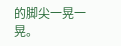的脚尖一晃一晃。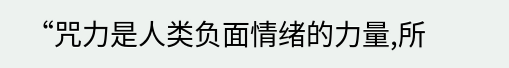“咒力是人类负面情绪的力量,所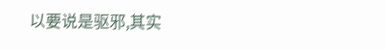以要说是驱邪,其实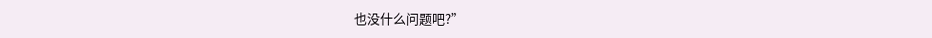也没什么问题吧?”